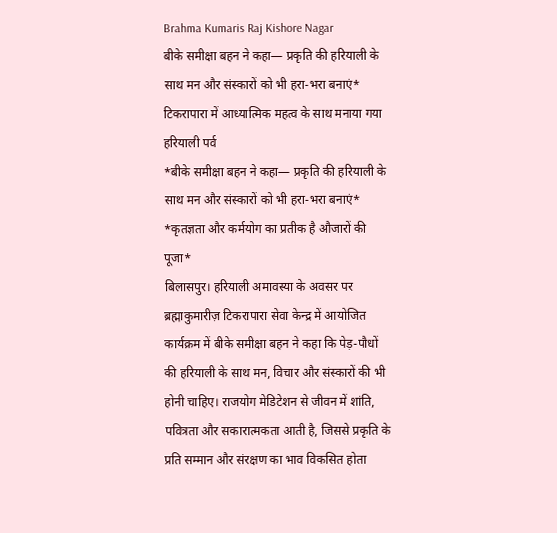Brahma Kumaris Raj Kishore Nagar
बीके समीक्षा बहन ने कहा— प्रकृति की हरियाली के साथ मन और संस्कारों को भी हरा-भरा बनाएं*
टिकरापारा में आध्यात्मिक महत्व के साथ मनाया गया हरियाली पर्व
*बीके समीक्षा बहन ने कहा— प्रकृति की हरियाली के साथ मन और संस्कारों को भी हरा-भरा बनाएं*
*कृतज्ञता और कर्मयोग का प्रतीक है औजारों की पूजा*
बिलासपुर। हरियाली अमावस्या के अवसर पर ब्रह्माकुमारीज़ टिकरापारा सेवा केन्द्र में आयोजित कार्यक्रम में बीके समीक्षा बहन ने कहा कि पेड़-पौधों की हरियाली के साथ मन, विचार और संस्कारों की भी होनी चाहिए। राजयोग मेडिटेशन से जीवन में शांति, पवित्रता और सकारात्मकता आती है, जिससे प्रकृति के प्रति सम्मान और संरक्षण का भाव विकसित होता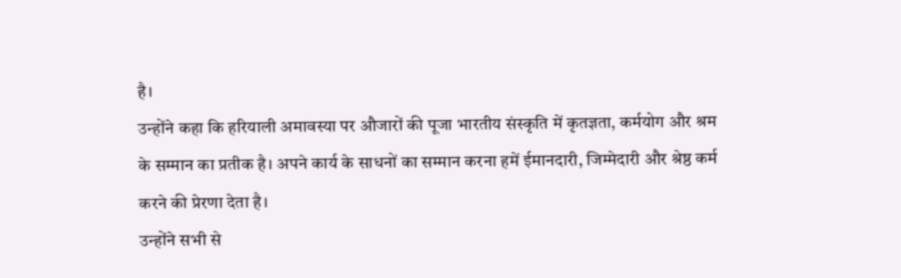है।
उन्होंने कहा कि हरियाली अमावस्या पर औजारों की पूजा भारतीय संस्कृति में कृतज्ञता, कर्मयोग और श्रम के सम्मान का प्रतीक है। अपने कार्य के साधनों का सम्मान करना हमें ईमानदारी, जिम्मेदारी और श्रेष्ठ कर्म करने की प्रेरणा देता है।
उन्होंने सभी से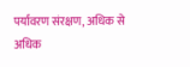पर्यावरण संरक्षण, अधिक से अधिक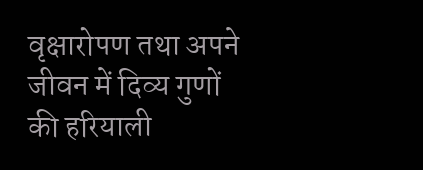वृक्षारोपण तथा अपने जीवन में दिव्य गुणों की हरियाली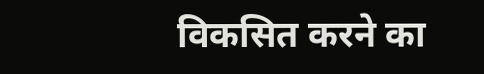विकसित करने का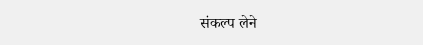संकल्प लेने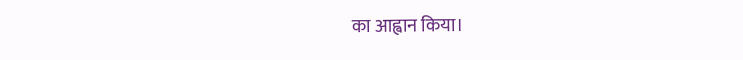का आह्वान किया।